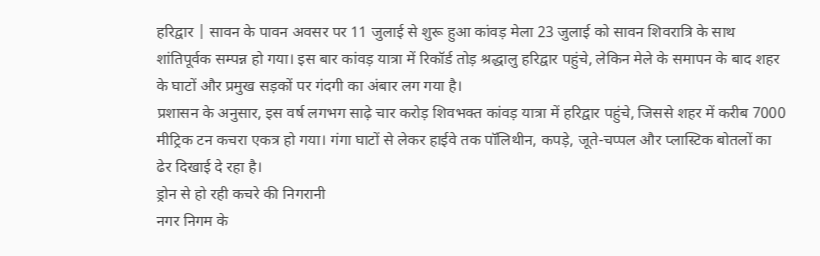हरिद्वार | सावन के पावन अवसर पर 11 जुलाई से शुरू हुआ कांवड़ मेला 23 जुलाई को सावन शिवरात्रि के साथ शांतिपूर्वक सम्पन्न हो गया। इस बार कांवड़ यात्रा में रिकॉर्ड तोड़ श्रद्धालु हरिद्वार पहुंचे, लेकिन मेले के समापन के बाद शहर के घाटों और प्रमुख सड़कों पर गंदगी का अंबार लग गया है।
प्रशासन के अनुसार, इस वर्ष लगभग साढ़े चार करोड़ शिवभक्त कांवड़ यात्रा में हरिद्वार पहुंचे, जिससे शहर में करीब 7000 मीट्रिक टन कचरा एकत्र हो गया। गंगा घाटों से लेकर हाईवे तक पॉलिथीन, कपड़े, जूते-चप्पल और प्लास्टिक बोतलों का ढेर दिखाई दे रहा है।
ड्रोन से हो रही कचरे की निगरानी
नगर निगम के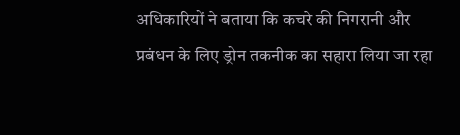अधिकारियों ने बताया कि कचरे की निगरानी और प्रबंधन के लिए ड्रोन तकनीक का सहारा लिया जा रहा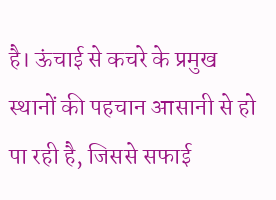है। ऊंचाई से कचरे के प्रमुख स्थानों की पहचान आसानी से हो पा रही है, जिससे सफाई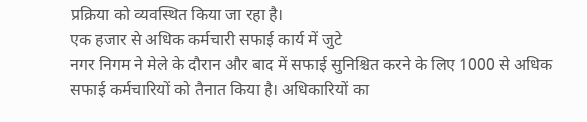प्रक्रिया को व्यवस्थित किया जा रहा है।
एक हजार से अधिक कर्मचारी सफाई कार्य में जुटे
नगर निगम ने मेले के दौरान और बाद में सफाई सुनिश्चित करने के लिए 1000 से अधिक सफाई कर्मचारियों को तैनात किया है। अधिकारियों का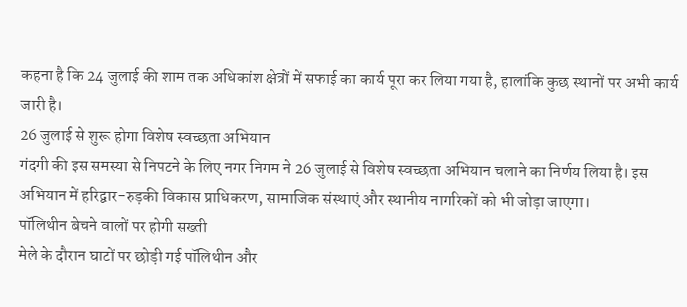कहना है कि 24 जुलाई की शाम तक अधिकांश क्षेत्रों में सफाई का कार्य पूरा कर लिया गया है, हालांकि कुछ स्थानों पर अभी कार्य जारी है।
26 जुलाई से शुरू होगा विशेष स्वच्छता अभियान
गंदगी की इस समस्या से निपटने के लिए नगर निगम ने 26 जुलाई से विशेष स्वच्छता अभियान चलाने का निर्णय लिया है। इस अभियान में हरिद्वार-रुड़की विकास प्राधिकरण, सामाजिक संस्थाएं और स्थानीय नागरिकों को भी जोड़ा जाएगा।
पॉलिथीन बेचने वालों पर होगी सख्ती
मेले के दौरान घाटों पर छोड़ी गई पॉलिथीन और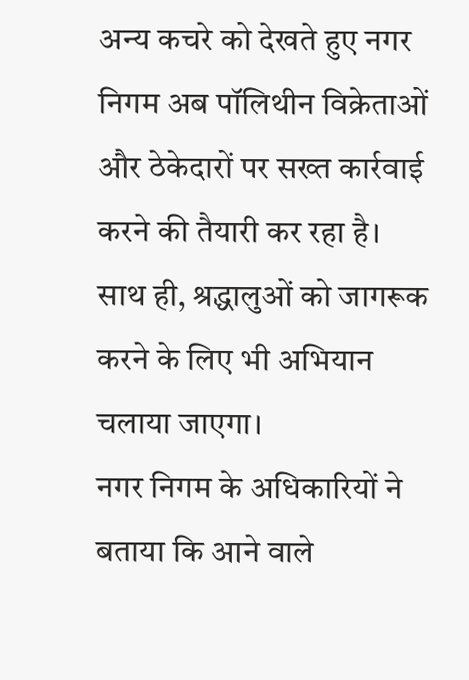अन्य कचरे को देखते हुए नगर निगम अब पॉलिथीन विक्रेताओं और ठेकेदारों पर सख्त कार्रवाई करने की तैयारी कर रहा है। साथ ही, श्रद्धालुओं को जागरूक करने के लिए भी अभियान चलाया जाएगा।
नगर निगम के अधिकारियों ने बताया कि आने वाले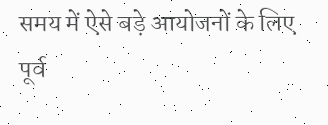समय में ऐसे बड़े आयोजनों के लिए पूर्व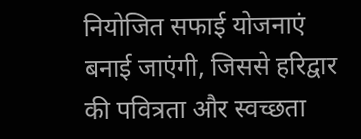नियोजित सफाई योजनाएं बनाई जाएंगी, जिससे हरिद्वार की पवित्रता और स्वच्छता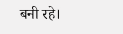बनी रहे।